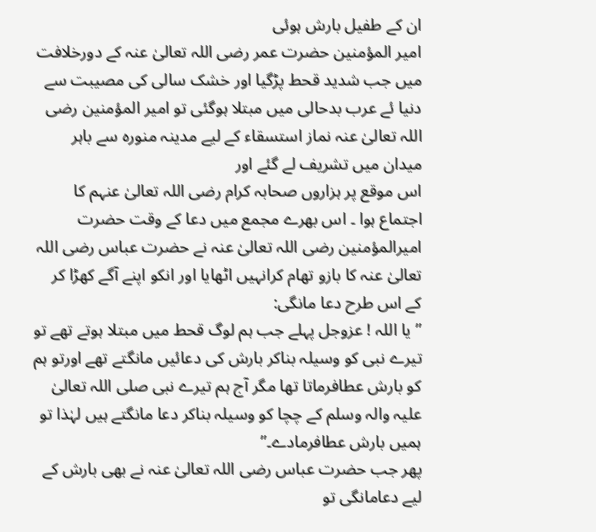ان کے طفیل بارش ہوئی
امیر المؤمنین حضرت عمر رضی اللہ تعالیٰ عنہ کے دورخلافت میں جب شدید قحط پڑگیا اور خشک سالی کی مصیبت سے دنیا ئے عرب بدحالی میں مبتلا ہوگئی تو امیر المؤمنین رضی اللہ تعالیٰ عنہ نماز استسقاء کے لیے مدینہ منورہ سے باہر میدان میں تشریف لے گئے اور
اس موقع پر ہزاروں صحابہ کرام رضی اللہ تعالیٰ عنہم کا اجتماع ہوا ۔ اس بھرے مجمع میں دعا کے وقت حضرت امیرالمؤمنین رضی اللہ تعالیٰ عنہ نے حضرت عباس رضی اللہ تعالیٰ عنہ کا بازو تھام کرانہیں اٹھایا اور انکو اپنے آگے کھڑا کر کے اس طرح دعا مانگی:
”یا اللہ ! عزوجل پہلے جب ہم لوگ قحط میں مبتلا ہوتے تھے تو تیرے نبی کو وسیلہ بناکر بارش کی دعائیں مانگتے تھے اورتو ہم کو بارش عطافرماتا تھا مگر آج ہم تیرے نبی صلی اللہ تعالیٰ علیہ والہ وسلم کے چچا کو وسیلہ بناکر دعا مانگتے ہیں لہٰذا تو ہمیں بارش عطافرمادے۔”
پھر جب حضرت عباس رضی اللہ تعالیٰ عنہ نے بھی بارش کے ليے دعامانگی تو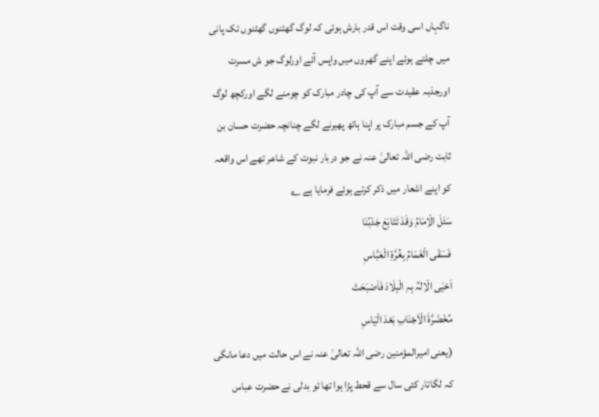ناگہاں اسی وقت اس قدر بارش ہوئی کہ لوگ گھٹنوں گھٹنوں تک پانی میں چلتے ہوئے اپنے گھروں میں واپس آئے اورلوگ جو ش مسرت اورجذبہ عقیدت سے آپ کی چادر مبارک کو چومنے لگے اورکچھ لوگ آپ کے جسم مبارک پر اپنا ہاتھ پھیرنے لگے چنانچہ حضرت حسان بن ثابت رضی اللہ تعالیٰ عنہ نے جو دربار نبوت کے شاعر تھے اس واقعہ کو اپنے اشعار میں ذکر کرتے ہوئے فرمایا ہے ؎
سَئَلَ الْاِمَامُ وَقَدْ تَتَابَعَ جَدْبُنَا
فَسَقَی الْغَمَامُ بِغُرَّۃِ الْعَبَّاسٖ
اَحْیَی الْاِلٰہُ بِہِ الْبِلَادَ فَاَصْبَحَتْ
مُخْضَرَّۃَ الْاَجْنَابِ بَعْدَ الْیَاسٖ
(یعنی امیرالمؤمنین رضی اللہ تعالیٰ عنہ نے اس حالت میں دعا مانگی کہ لگاتار کئی سال سے قحط پڑا ہوا تھا تو بدلی نے حضرت عباس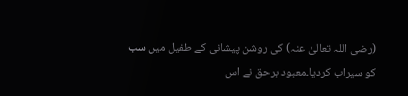(رضی اللہ تعالیٰ عنہ) کی روشن پیشانی کے طفیل میں سب کو سیراب کردیا۔معبود برحق نے اس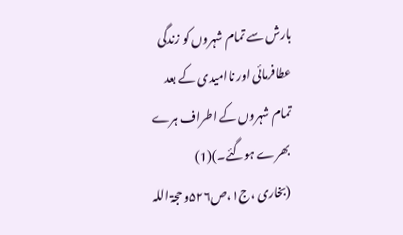بارش سے تمام شہروں کو زندگی عطافرمائی اور ناامیدی کے بعد
تمام شہروں کے اطراف ہرے بھرے ہوگئے۔)(1)
(بخاری ،ج۱،ص۵۲۶وحجۃ اللہ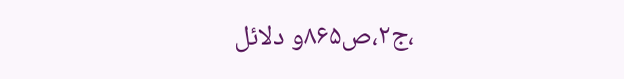،ج۲،ص۸۶۵و دلائل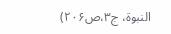النبوۃ، ج۳،ص۲۰۶)